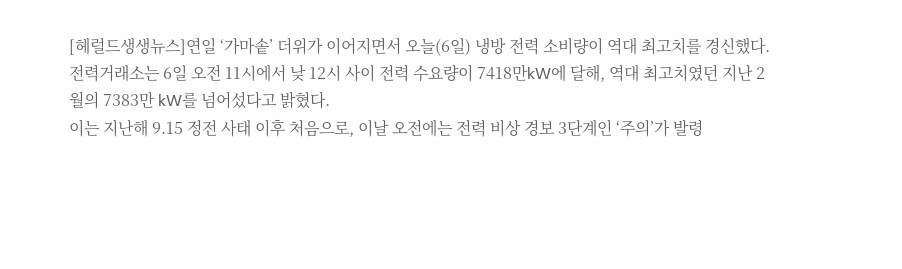[헤럴드생생뉴스]연일 ‘가마솥’ 더위가 이어지면서 오늘(6일) 냉방 전력 소비량이 역대 최고치를 경신했다.
전력거래소는 6일 오전 11시에서 낮 12시 사이 전력 수요량이 7418만kW에 달해, 역대 최고치였던 지난 2월의 7383만 kW를 넘어섰다고 밝혔다.
이는 지난해 9.15 정전 사태 이후 처음으로, 이날 오전에는 전력 비상 경보 3단계인 ‘주의’가 발령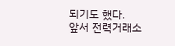되기도 했다.
앞서 전력거래소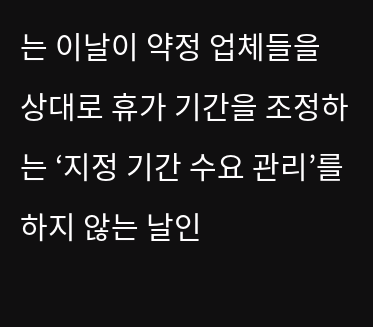는 이날이 약정 업체들을 상대로 휴가 기간을 조정하는 ‘지정 기간 수요 관리’를 하지 않는 날인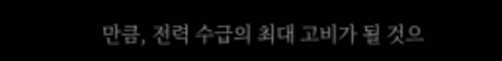만큼, 전력 수급의 최대 고비가 될 것으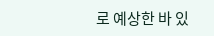로 예상한 바 있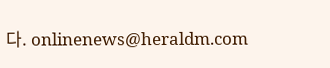다. onlinenews@heraldm.com